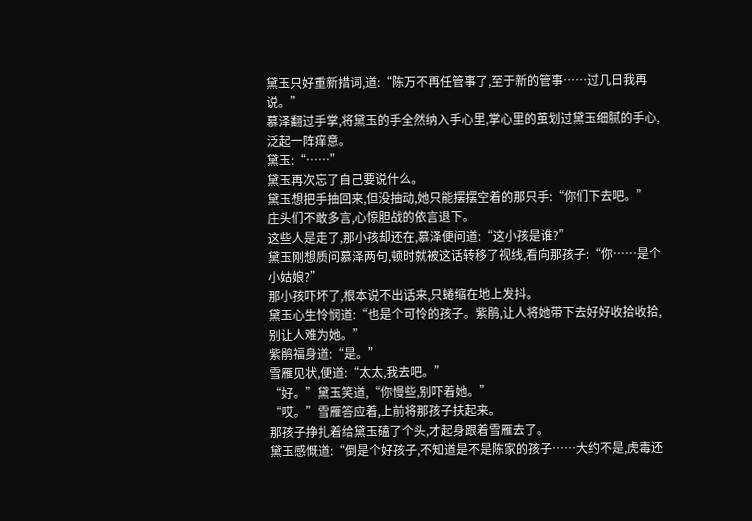黛玉只好重新措词,道:“陈万不再任管事了,至于新的管事……过几日我再说。”
慕泽翻过手掌,将黛玉的手全然纳入手心里,掌心里的茧划过黛玉细腻的手心,泛起一阵痒意。
黛玉:“……”
黛玉再次忘了自己要说什么。
黛玉想把手抽回来,但没抽动,她只能摆摆空着的那只手:“你们下去吧。”
庄头们不敢多言,心惊胆战的依言退下。
这些人是走了,那小孩却还在,慕泽便问道:“这小孩是谁?”
黛玉刚想质问慕泽两句,顿时就被这话转移了视线,看向那孩子:“你……是个小姑娘?”
那小孩吓坏了,根本说不出话来,只蜷缩在地上发抖。
黛玉心生怜悯道:“也是个可怜的孩子。紫鹃,让人将她带下去好好收拾收拾,别让人难为她。”
紫鹃福身道:“是。”
雪雁见状,便道:“太太,我去吧。”
“好。”黛玉笑道,“你慢些,别吓着她。”
“哎。”雪雁答应着,上前将那孩子扶起来。
那孩子挣扎着给黛玉磕了个头,才起身跟着雪雁去了。
黛玉感慨道:“倒是个好孩子,不知道是不是陈家的孩子……大约不是,虎毒还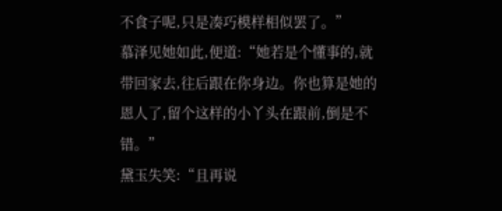不食子呢,只是凑巧模样相似罢了。”
慕泽见她如此,便道:“她若是个懂事的,就带回家去,往后跟在你身边。你也算是她的恩人了,留个这样的小丫头在跟前,倒是不错。”
黛玉失笑:“且再说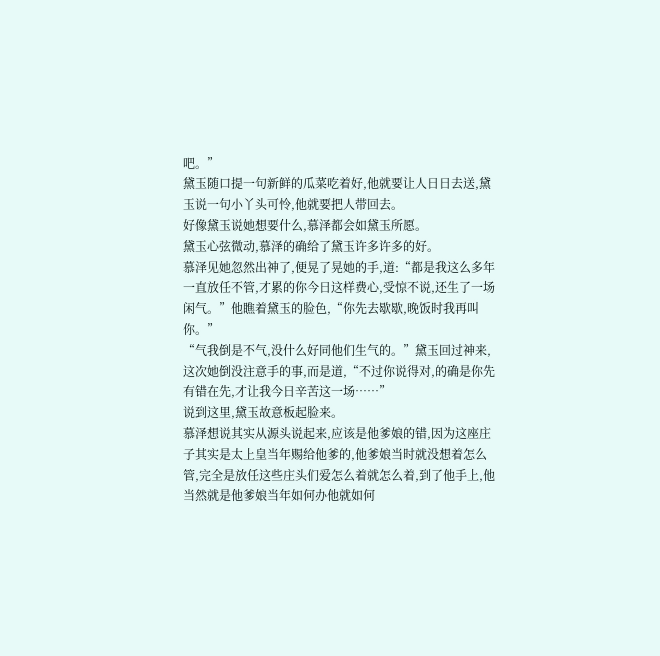吧。”
黛玉随口提一句新鲜的瓜菜吃着好,他就要让人日日去送,黛玉说一句小丫头可怜,他就要把人带回去。
好像黛玉说她想要什么,慕泽都会如黛玉所愿。
黛玉心弦微动,慕泽的确给了黛玉许多许多的好。
慕泽见她忽然出神了,便晃了晃她的手,道:“都是我这么多年一直放任不管,才累的你今日这样费心,受惊不说,还生了一场闲气。”他瞧着黛玉的脸色,“你先去歇歇,晚饭时我再叫你。”
“气我倒是不气,没什么好同他们生气的。”黛玉回过神来,这次她倒没注意手的事,而是道,“不过你说得对,的确是你先有错在先,才让我今日辛苦这一场……”
说到这里,黛玉故意板起脸来。
慕泽想说其实从源头说起来,应该是他爹娘的错,因为这座庄子其实是太上皇当年赐给他爹的,他爹娘当时就没想着怎么管,完全是放任这些庄头们爱怎么着就怎么着,到了他手上,他当然就是他爹娘当年如何办他就如何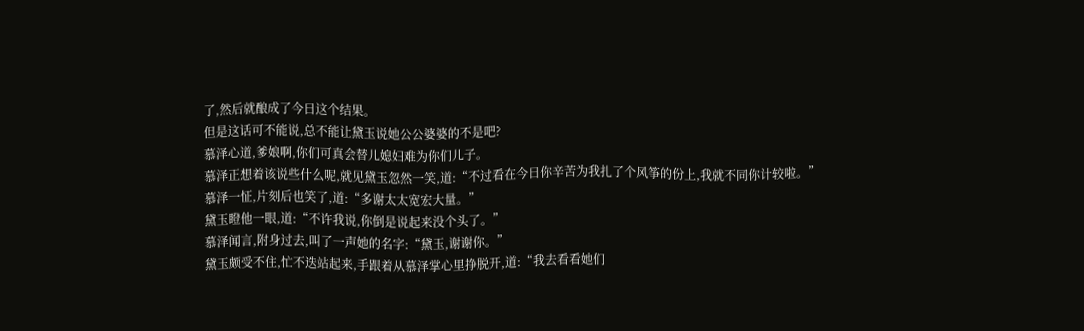了,然后就酿成了今日这个结果。
但是这话可不能说,总不能让黛玉说她公公婆婆的不是吧?
慕泽心道,爹娘啊,你们可真会替儿媳妇难为你们儿子。
慕泽正想着该说些什么呢,就见黛玉忽然一笑,道:“不过看在今日你辛苦为我扎了个风筝的份上,我就不同你计较啦。”
慕泽一怔,片刻后也笑了,道:“多谢太太宽宏大量。”
黛玉瞪他一眼,道:“不许我说,你倒是说起来没个头了。”
慕泽闻言,附身过去,叫了一声她的名字:“黛玉,谢谢你。”
黛玉颇受不住,忙不迭站起来,手跟着从慕泽掌心里挣脱开,道:“我去看看她们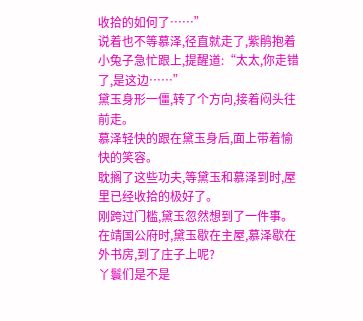收拾的如何了……”
说着也不等慕泽,径直就走了,紫鹃抱着小兔子急忙跟上,提醒道:“太太,你走错了,是这边……”
黛玉身形一僵,转了个方向,接着闷头往前走。
慕泽轻快的跟在黛玉身后,面上带着愉快的笑容。
耽搁了这些功夫,等黛玉和慕泽到时,屋里已经收拾的极好了。
刚跨过门槛,黛玉忽然想到了一件事。
在靖国公府时,黛玉歇在主屋,慕泽歇在外书房,到了庄子上呢?
丫鬟们是不是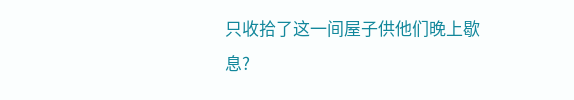只收拾了这一间屋子供他们晚上歇息?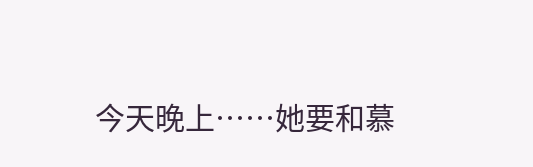今天晚上……她要和慕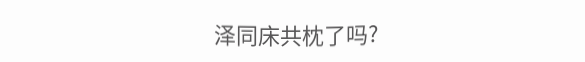泽同床共枕了吗?